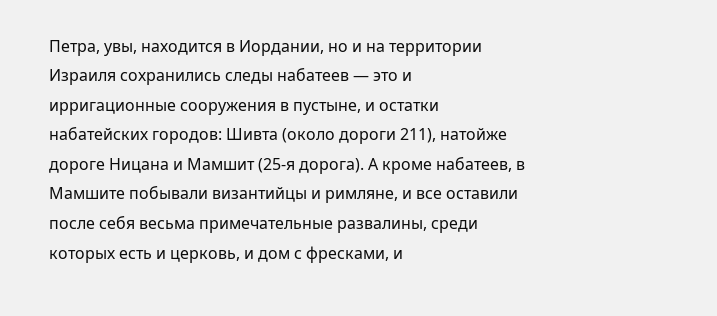Петра, увы, находится в Иордании, но и на территории Израиля сохранились следы набатеев — это и ирригационные сооружения в пустыне, и остатки набатейских городов: Шивта (около дороги 211), натойже дороге Ницана и Мамшит (25-я дорога). А кроме набатеев, в Мамшите побывали византийцы и римляне, и все оставили после себя весьма примечательные развалины, среди которых есть и церковь, и дом с фресками, и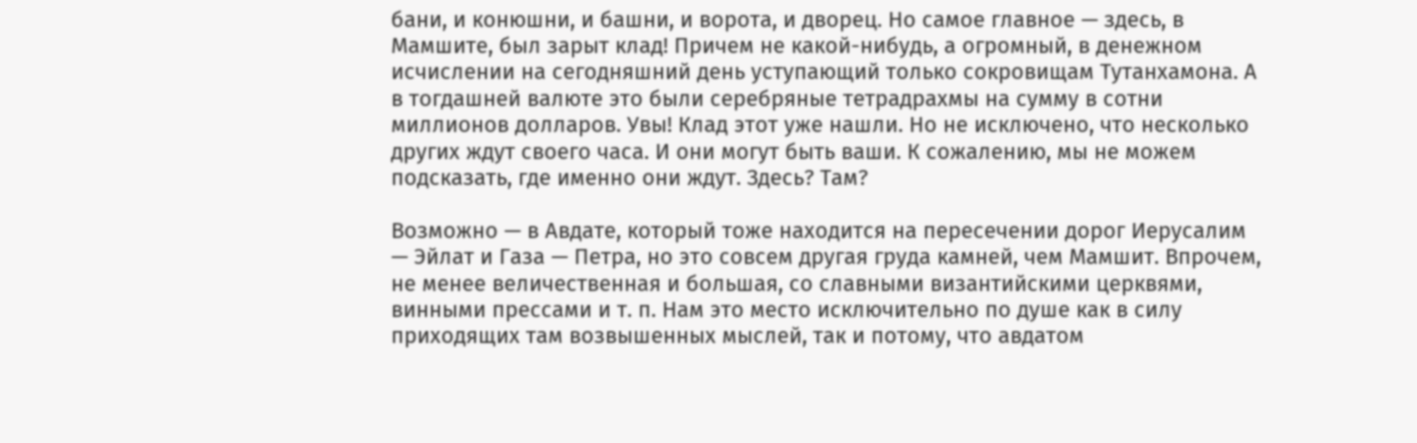бани, и конюшни, и башни, и ворота, и дворец. Но самое главное — здесь, в Мамшите, был зарыт клад! Причем не какой-нибудь, а огромный, в денежном исчислении на сегодняшний день уступающий только сокровищам Тутанхамона. А в тогдашней валюте это были серебряные тетрадрахмы на сумму в сотни миллионов долларов. Увы! Клад этот уже нашли. Но не исключено, что несколько других ждут своего часа. И они могут быть ваши. К сожалению, мы не можем подсказать, где именно они ждут. Здесь? Там?

Возможно — в Авдате, который тоже находится на пересечении дорог Иерусалим — Эйлат и Газа — Петра, но это совсем другая груда камней, чем Мамшит. Впрочем, не менее величественная и большая, со славными византийскими церквями, винными прессами и т. п. Нам это место исключительно по душе как в силу приходящих там возвышенных мыслей, так и потому, что авдатом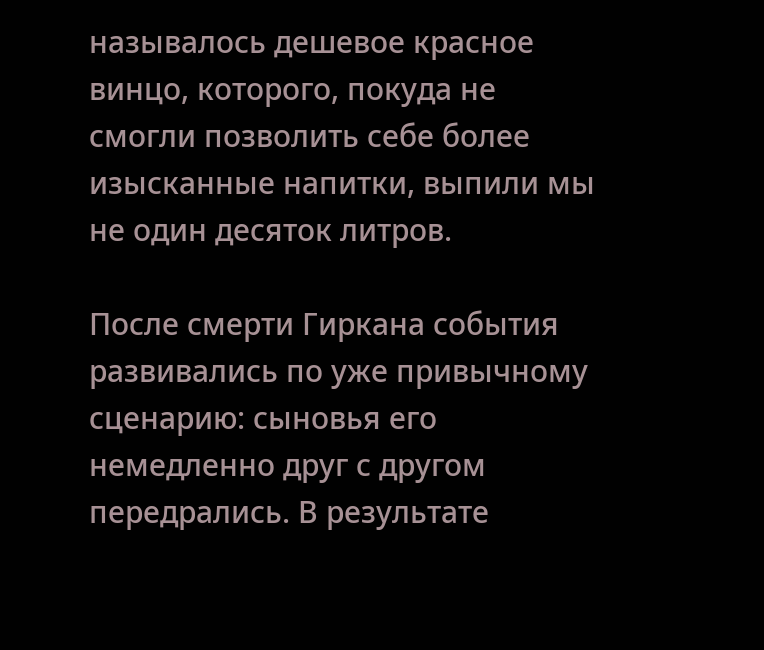называлось дешевое красное винцо, которого, покуда не смогли позволить себе более изысканные напитки, выпили мы не один десяток литров.

После смерти Гиркана события развивались по уже привычному сценарию: сыновья его немедленно друг с другом передрались. В результате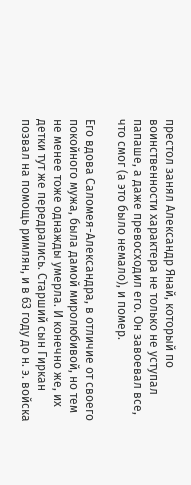престол занял Александр Янай, который по воинственности характера не только не уступал папаше, а даже превосходил его. Он завоевал все, что смог (а это было немало), и помер.

Его вдова Саломея-Александра, в отличие от своего покойного мужа, была дамой миролюбивой, но тем не менее тоже однажды умерла. И конечно же, их детки тут же передрались. Старший сын Гиркан позвал на помощь римлян, и в 63 году до н. э. войска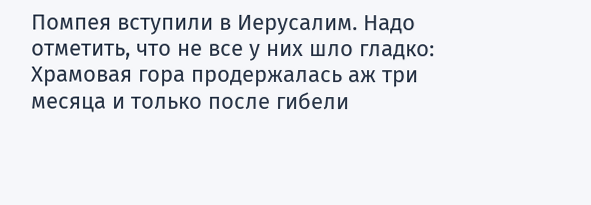Помпея вступили в Иерусалим. Надо отметить, что не все у них шло гладко: Храмовая гора продержалась аж три месяца и только после гибели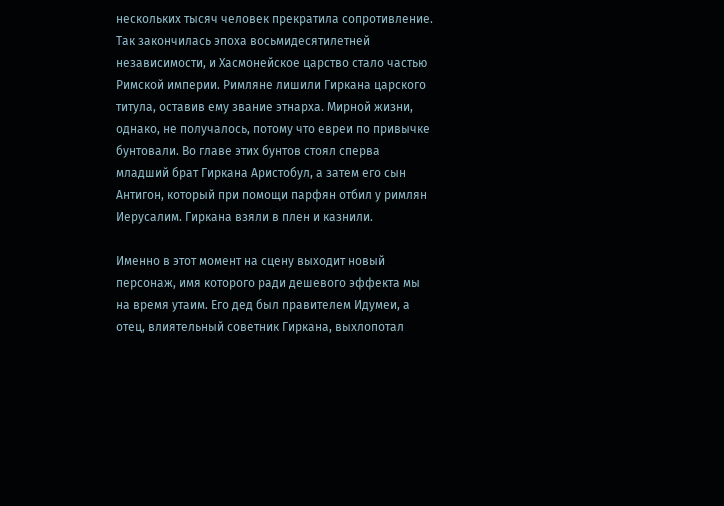нескольких тысяч человек прекратила сопротивление. Так закончилась эпоха восьмидесятилетней независимости, и Хасмонейское царство стало частью Римской империи. Римляне лишили Гиркана царского титула, оставив ему звание этнарха. Мирной жизни, однако, не получалось, потому что евреи по привычке бунтовали. Во главе этих бунтов стоял сперва младший брат Гиркана Аристобул, а затем его сын Антигон, который при помощи парфян отбил у римлян Иерусалим. Гиркана взяли в плен и казнили.

Именно в этот момент на сцену выходит новый персонаж, имя которого ради дешевого эффекта мы на время утаим. Его дед был правителем Идумеи, а отец, влиятельный советник Гиркана, выхлопотал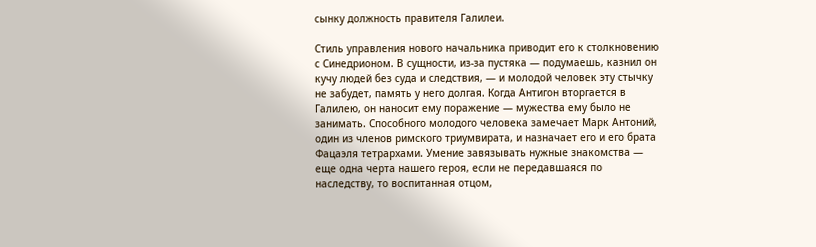сынку должность правителя Галилеи.

Стиль управления нового начальника приводит его к столкновению с Синедрионом. В сущности, из-за пустяка — подумаешь, казнил он кучу людей без суда и следствия, — и молодой человек эту стычку не забудет, память у него долгая. Когда Антигон вторгается в Галилею, он наносит ему поражение — мужества ему было не занимать. Способного молодого человека замечает Марк Антоний, один из членов римского триумвирата, и назначает его и его брата Фацаэля тетрархами. Умение завязывать нужные знакомства — еще одна черта нашего героя, если не передавшаяся по наследству, то воспитанная отцом,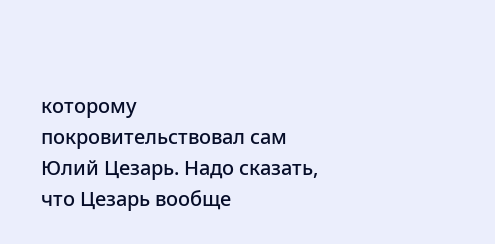которому покровительствовал сам Юлий Цезарь. Надо сказать, что Цезарь вообще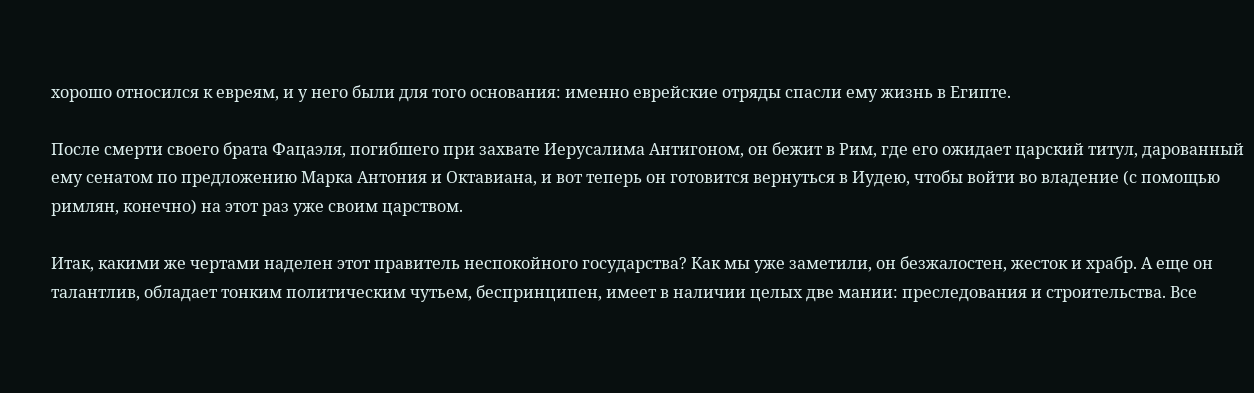хорошо относился к евреям, и у него были для того основания: именно еврейские отряды спасли ему жизнь в Египте.

После смерти своего брата Фацаэля, погибшего при захвате Иерусалима Антигоном, он бежит в Рим, где его ожидает царский титул, дарованный ему сенатом по предложению Марка Антония и Октавиана, и вот теперь он готовится вернуться в Иудею, чтобы войти во владение (с помощью римлян, конечно) на этот раз уже своим царством.

Итак, какими же чертами наделен этот правитель неспокойного государства? Как мы уже заметили, он безжалостен, жесток и храбр. А еще он талантлив, обладает тонким политическим чутьем, беспринципен, имеет в наличии целых две мании: преследования и строительства. Все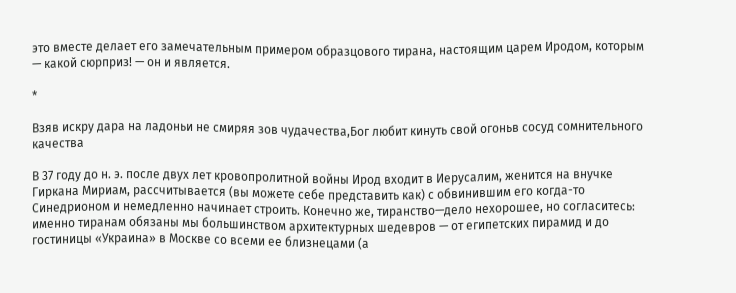это вместе делает его замечательным примером образцового тирана, настоящим царем Иродом, которым — какой сюрприз! — он и является.

*

Взяв искру дара на ладоньи не смиряя зов чудачества,Бог любит кинуть свой огоньв сосуд сомнительного качества

В 37 году до н. э. после двух лет кровопролитной войны Ирод входит в Иерусалим, женится на внучке Гиркана Мириам, рассчитывается (вы можете себе представить как) с обвинившим его когда-то Синедрионом и немедленно начинает строить. Конечно же, тиранство—дело нехорошее, но согласитесь: именно тиранам обязаны мы большинством архитектурных шедевров — от египетских пирамид и до гостиницы «Украина» в Москве со всеми ее близнецами (а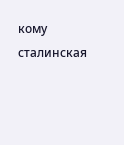кому сталинская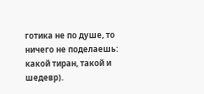готика не по душе, то ничего не поделаешь: какой тиран, такой и шедевр).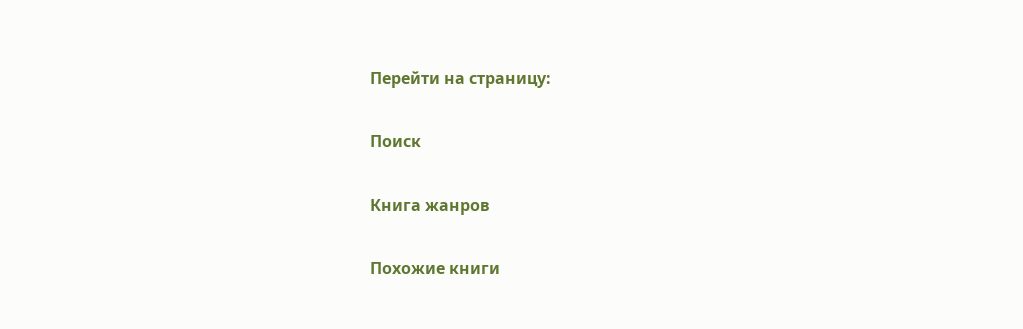Перейти на страницу:

Поиск

Книга жанров

Похожие книги